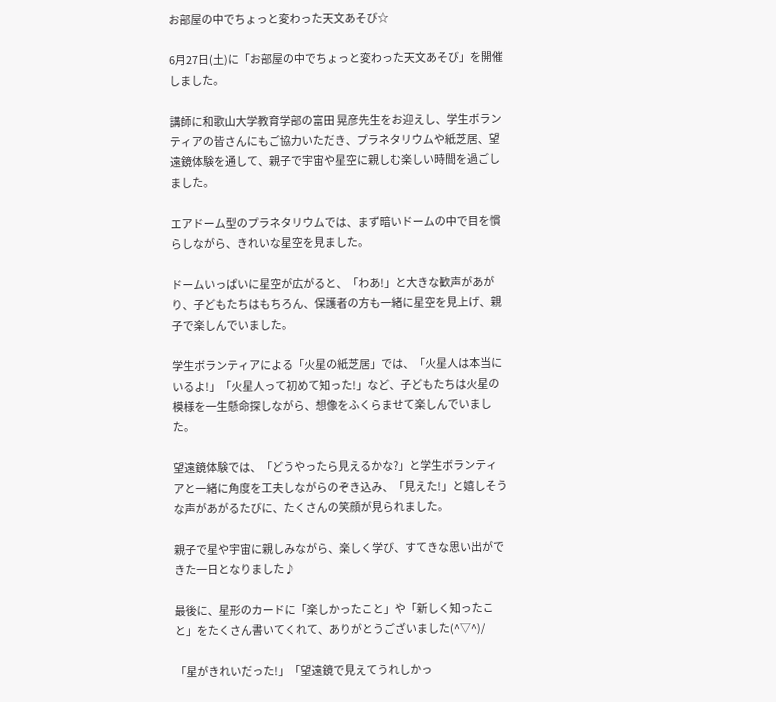お部屋の中でちょっと変わった天文あそび☆

6月27日(土)に「お部屋の中でちょっと変わった天文あそび」を開催しました。

講師に和歌山大学教育学部の富田 晃彦先生をお迎えし、学生ボランティアの皆さんにもご協力いただき、プラネタリウムや紙芝居、望遠鏡体験を通して、親子で宇宙や星空に親しむ楽しい時間を過ごしました。

エアドーム型のプラネタリウムでは、まず暗いドームの中で目を慣らしながら、きれいな星空を見ました。

ドームいっぱいに星空が広がると、「わあ!」と大きな歓声があがり、子どもたちはもちろん、保護者の方も一緒に星空を見上げ、親子で楽しんでいました。

学生ボランティアによる「火星の紙芝居」では、「火星人は本当にいるよ!」「火星人って初めて知った!」など、子どもたちは火星の模様を一生懸命探しながら、想像をふくらませて楽しんでいました。

望遠鏡体験では、「どうやったら見えるかな?」と学生ボランティアと一緒に角度を工夫しながらのぞき込み、「見えた!」と嬉しそうな声があがるたびに、たくさんの笑顔が見られました。

親子で星や宇宙に親しみながら、楽しく学び、すてきな思い出ができた一日となりました♪

最後に、星形のカードに「楽しかったこと」や「新しく知ったこと」をたくさん書いてくれて、ありがとうございました(^▽^)/

「星がきれいだった!」「望遠鏡で見えてうれしかっ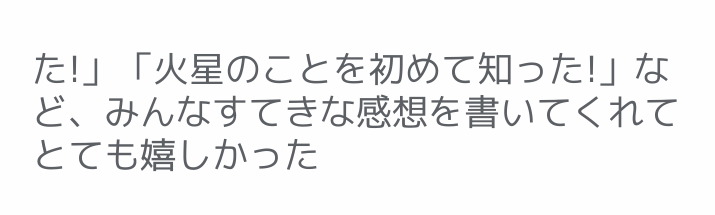た!」「火星のことを初めて知った!」など、みんなすてきな感想を書いてくれてとても嬉しかった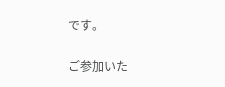です。

ご参加いた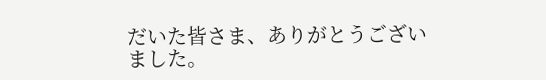だいた皆さま、ありがとうございました。